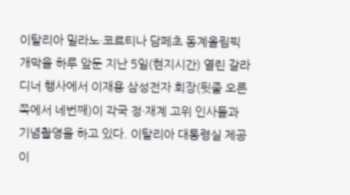이탈리아 밀라노·코르티나 담페초 동계올림픽 개막을 하루 앞둔 지난 5일(현지시간) 열린 갈라 디너 행사에서 이재용 삼성전자 회장(뒷줄 오른쪽에서 네번째)이 각국 정·재계 고위 인사들과 기념촬영을 하고 있다. 이탈리아 대통령실 제공
이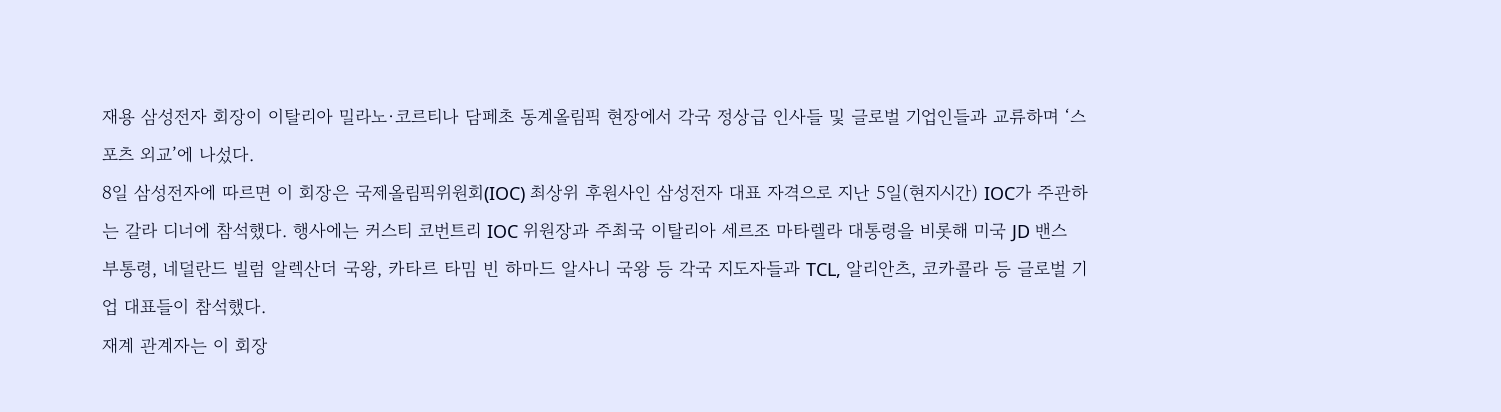재용 삼성전자 회장이 이탈리아 밀라노·코르티나 담페초 동계올림픽 현장에서 각국 정상급 인사들 및 글로벌 기업인들과 교류하며 ‘스포츠 외교’에 나섰다.
8일 삼성전자에 따르면 이 회장은 국제올림픽위원회(IOC) 최상위 후원사인 삼성전자 대표 자격으로 지난 5일(현지시간) IOC가 주관하는 갈라 디너에 참석했다. 행사에는 커스티 코번트리 IOC 위원장과 주최국 이탈리아 세르조 마타렐라 대통령을 비롯해 미국 JD 밴스 부통령, 네덜란드 빌럼 알렉산더 국왕, 카타르 타밈 빈 하마드 알사니 국왕 등 각국 지도자들과 TCL, 알리안츠, 코카콜라 등 글로벌 기업 대표들이 참석했다.
재계 관계자는 이 회장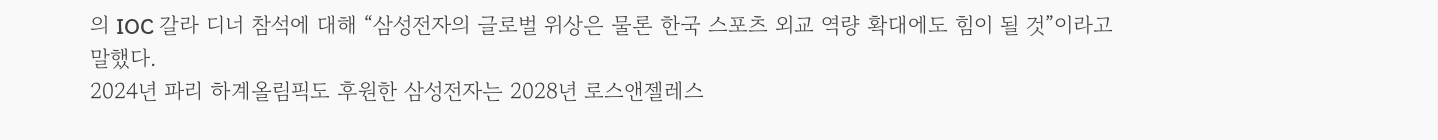의 IOC 갈라 디너 참석에 대해 “삼성전자의 글로벌 위상은 물론 한국 스포츠 외교 역량 확대에도 힘이 될 것”이라고 말했다.
2024년 파리 하계올림픽도 후원한 삼성전자는 2028년 로스앤젤레스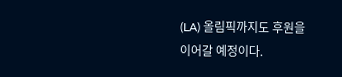(LA) 올림픽까지도 후원을 이어갈 예정이다.